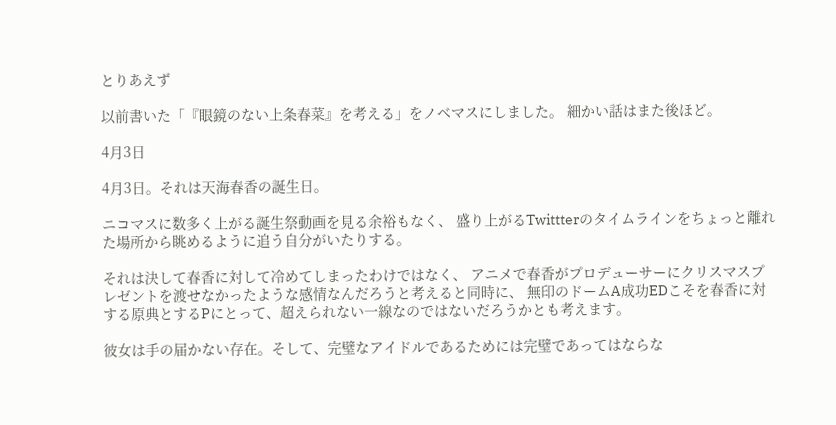とりあえず

以前書いた「『眼鏡のない上条春菜』を考える」をノベマスにしました。 細かい話はまた後ほど。

4月3日

4月3日。それは天海春香の誕生日。

ニコマスに数多く上がる誕生祭動画を見る余裕もなく、 盛り上がるTwittterのタイムラインをちょっと離れた場所から眺めるように追う自分がいたりする。

それは決して春香に対して冷めてしまったわけではなく、 アニメで春香がプロデューサーにクリスマスプレゼントを渡せなかったような感情なんだろうと考えると同時に、 無印のドームA成功EDこそを春香に対する原典とするPにとって、超えられない一線なのではないだろうかとも考えます。

彼女は手の届かない存在。そして、完璧なアイドルであるためには完璧であってはならな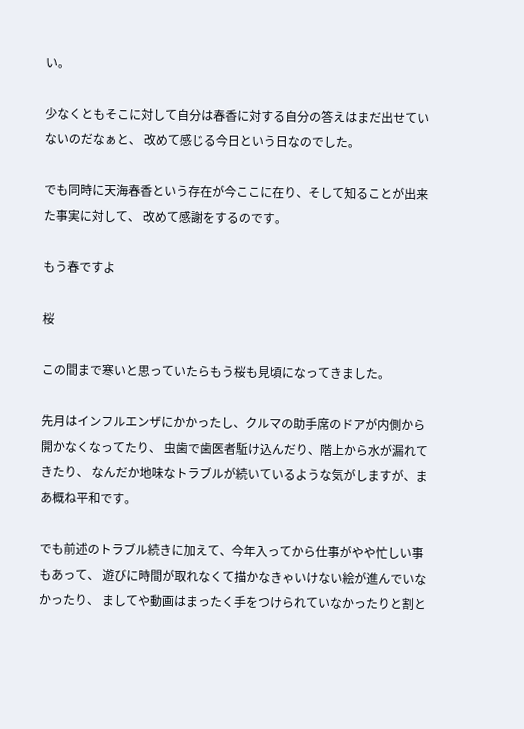い。

少なくともそこに対して自分は春香に対する自分の答えはまだ出せていないのだなぁと、 改めて感じる今日という日なのでした。

でも同時に天海春香という存在が今ここに在り、そして知ることが出来た事実に対して、 改めて感謝をするのです。

もう春ですよ

桜

この間まで寒いと思っていたらもう桜も見頃になってきました。

先月はインフルエンザにかかったし、クルマの助手席のドアが内側から開かなくなってたり、 虫歯で歯医者駈け込んだり、階上から水が漏れてきたり、 なんだか地味なトラブルが続いているような気がしますが、まあ概ね平和です。

でも前述のトラブル続きに加えて、今年入ってから仕事がやや忙しい事もあって、 遊びに時間が取れなくて描かなきゃいけない絵が進んでいなかったり、 ましてや動画はまったく手をつけられていなかったりと割と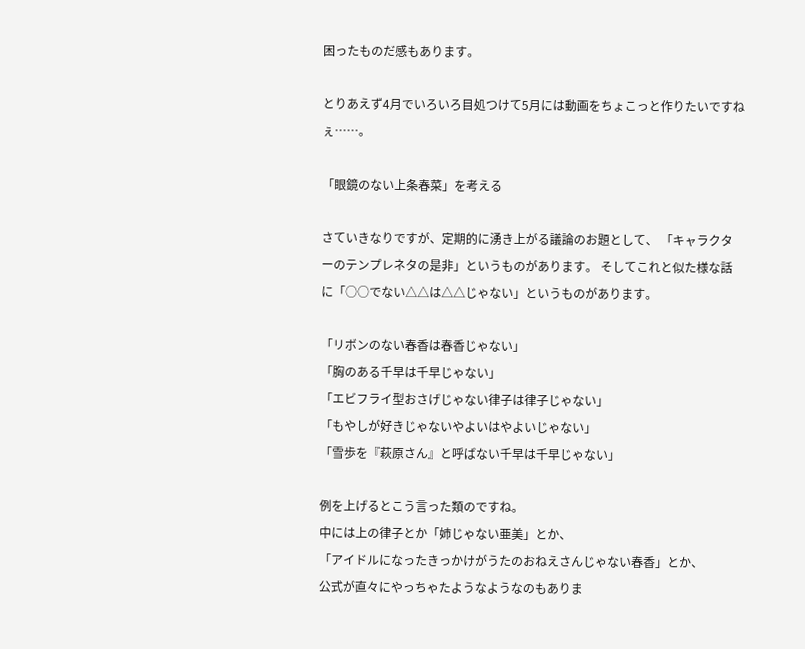困ったものだ感もあります。

とりあえず4月でいろいろ目処つけて5月には動画をちょこっと作りたいですねぇ……。

「眼鏡のない上条春菜」を考える

さていきなりですが、定期的に湧き上がる議論のお題として、 「キャラクターのテンプレネタの是非」というものがあります。 そしてこれと似た様な話に「○○でない△△は△△じゃない」というものがあります。

「リボンのない春香は春香じゃない」
「胸のある千早は千早じゃない」
「エビフライ型おさげじゃない律子は律子じゃない」
「もやしが好きじゃないやよいはやよいじゃない」
「雪歩を『萩原さん』と呼ばない千早は千早じゃない」

例を上げるとこう言った類のですね。
中には上の律子とか「姉じゃない亜美」とか、
「アイドルになったきっかけがうたのおねえさんじゃない春香」とか、
公式が直々にやっちゃたようなようなのもありま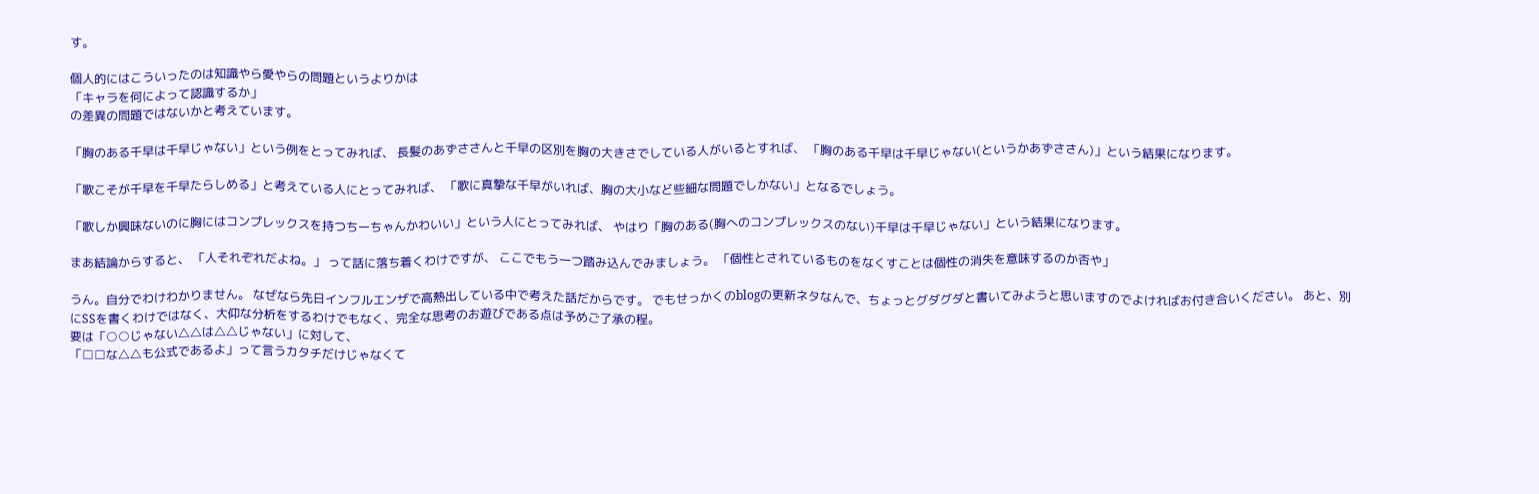す。

個人的にはこういったのは知識やら愛やらの問題というよりかは
「キャラを何によって認識するか」
の差異の問題ではないかと考えています。

「胸のある千早は千早じゃない」という例をとってみれば、 長髪のあずささんと千早の区別を胸の大きさでしている人がいるとすれば、 「胸のある千早は千早じゃない(というかあずささん)」という結果になります。

「歌こそが千早を千早たらしめる」と考えている人にとってみれば、 「歌に真摯な千早がいれば、胸の大小など些細な問題でしかない」となるでしょう。

「歌しか興味ないのに胸にはコンプレックスを持つちーちゃんかわいい」という人にとってみれば、 やはり「胸のある(胸へのコンプレックスのない)千早は千早じゃない」という結果になります。

まあ結論からすると、 「人それぞれだよね。」 って話に落ち着くわけですが、 ここでもう一つ踏み込んでみましょう。 「個性とされているものをなくすことは個性の消失を意味するのか否や」

うん。自分でわけわかりません。 なぜなら先日インフルエンザで高熱出している中で考えた話だからです。 でもせっかくのblogの更新ネタなんで、ちょっとグダグダと書いてみようと思いますのでよければお付き合いください。 あと、別にSSを書くわけではなく、大仰な分析をするわけでもなく、完全な思考のお遊びである点は予めご了承の程。
要は「○○じゃない△△は△△じゃない」に対して、
「□□な△△も公式であるよ」って言うカタチだけじゃなくて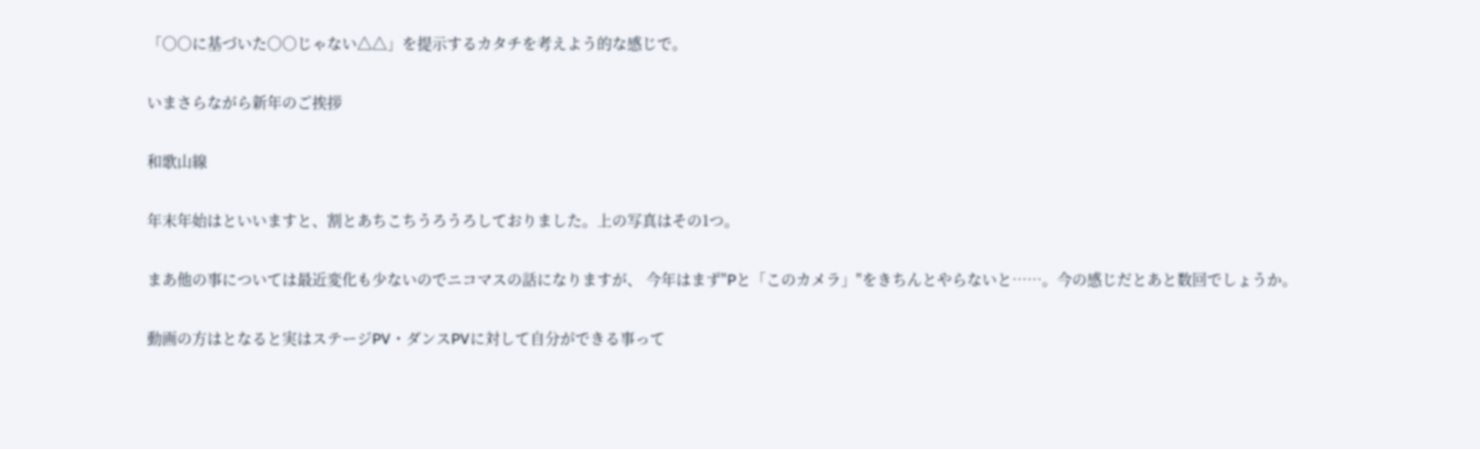「○○に基づいた○○じゃない△△」を提示するカタチを考えよう的な感じで。

いまさらながら新年のご挨拶

和歌山線

年末年始はといいますと、割とあちこちうろうろしておりました。上の写真はその1つ。

まあ他の事については最近変化も少ないのでニコマスの話になりますが、 今年はまず"Pと「このカメラ」"をきちんとやらないと……。今の感じだとあと数回でしょうか。

動画の方はとなると実はステージPV・ダンスPVに対して自分ができる事って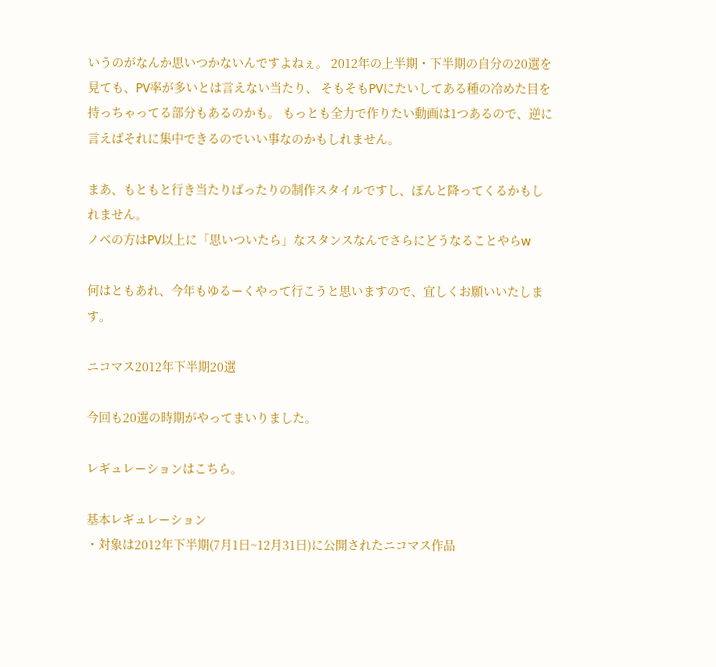いうのがなんか思いつかないんですよねぇ。 2012年の上半期・下半期の自分の20選を見ても、PV率が多いとは言えない当たり、 そもそもPVにたいしてある種の冷めた目を持っちゃってる部分もあるのかも。 もっとも全力で作りたい動画は1つあるので、逆に言えばそれに集中できるのでいい事なのかもしれません。

まあ、もともと行き当たりばったりの制作スタイルですし、ぽんと降ってくるかもしれません。
ノベの方はPV以上に「思いついたら」なスタンスなんでさらにどうなることやらw

何はともあれ、今年もゆるーくやって行こうと思いますので、宜しくお願いいたします。

ニコマス2012年下半期20選

今回も20選の時期がやってまいりました。

レギュレーションはこちら。

基本レギュレーション
・対象は2012年下半期(7月1日~12月31日)に公開されたニコマス作品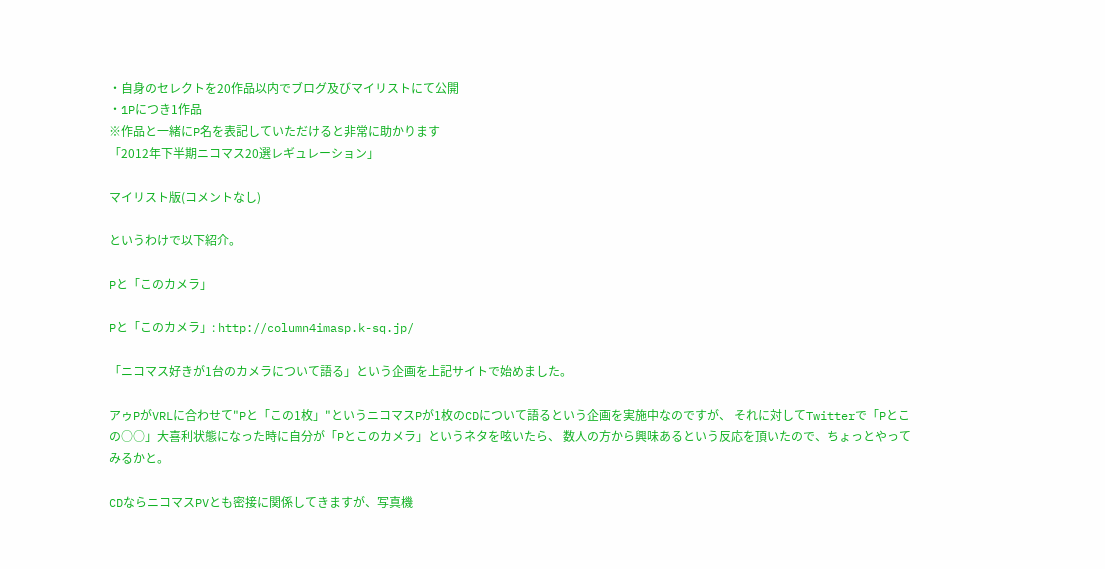・自身のセレクトを20作品以内でブログ及びマイリストにて公開
・1Pにつき1作品
※作品と一緒にP名を表記していただけると非常に助かります
「2012年下半期ニコマス20選レギュレーション」

マイリスト版(コメントなし)

というわけで以下紹介。

Pと「このカメラ」

Pと「このカメラ」: http://column4imasp.k-sq.jp/

「ニコマス好きが1台のカメラについて語る」という企画を上記サイトで始めました。

アゥPがVRLに合わせて"Pと「この1枚」"というニコマスPが1枚のCDについて語るという企画を実施中なのですが、 それに対してTwitterで「Pとこの○○」大喜利状態になった時に自分が「Pとこのカメラ」というネタを呟いたら、 数人の方から興味あるという反応を頂いたので、ちょっとやってみるかと。

CDならニコマスPVとも密接に関係してきますが、写真機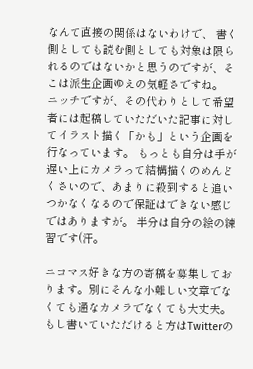なんて直接の関係はないわけで、 書く側としても読む側としても対象は限られるのではないかと思うのですが、そこは派生企画ゆえの気軽さですね。
ニッチですが、その代わりとして希望者には起稿していただいた記事に対してイラスト描く「かも」という企画を行なっています。 もっとも自分は手が遅い上にカメラって結構描くのめんどくさいので、あまりに殺到すると追いつかなくなるので保証はできない感じではありますが。 半分は自分の絵の練習です(汗。

ニコマス好きな方の寄稿を募集しております。別にそんな小難しい文章でなくても通なカメラでなくても大丈夫。 もし書いていただけると方はTwitterの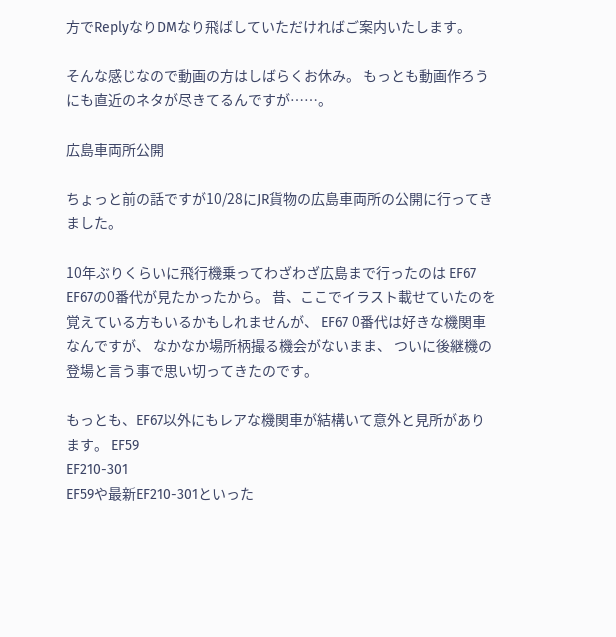方でReplyなりDMなり飛ばしていただければご案内いたします。

そんな感じなので動画の方はしばらくお休み。 もっとも動画作ろうにも直近のネタが尽きてるんですが……。

広島車両所公開

ちょっと前の話ですが10/28にJR貨物の広島車両所の公開に行ってきました。

10年ぶりくらいに飛行機乗ってわざわざ広島まで行ったのは EF67
EF67の0番代が見たかったから。 昔、ここでイラスト載せていたのを覚えている方もいるかもしれませんが、 EF67 0番代は好きな機関車なんですが、 なかなか場所柄撮る機会がないまま、 ついに後継機の登場と言う事で思い切ってきたのです。

もっとも、EF67以外にもレアな機関車が結構いて意外と見所があります。 EF59
EF210-301
EF59や最新EF210-301といった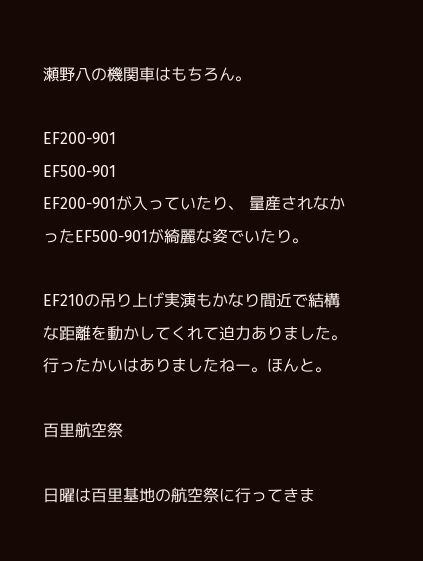瀬野八の機関車はもちろん。

EF200-901
EF500-901
EF200-901が入っていたり、 量産されなかったEF500-901が綺麗な姿でいたり。

EF210の吊り上げ実演もかなり間近で結構な距離を動かしてくれて迫力ありました。 行ったかいはありましたねー。ほんと。

百里航空祭

日曜は百里基地の航空祭に行ってきま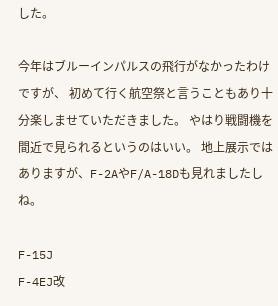した。

今年はブルーインパルスの飛行がなかったわけですが、 初めて行く航空祭と言うこともあり十分楽しませていただきました。 やはり戦闘機を間近で見られるというのはいい。 地上展示ではありますが、F-2AやF/A-18Dも見れましたしね。

F-15J
F-4EJ改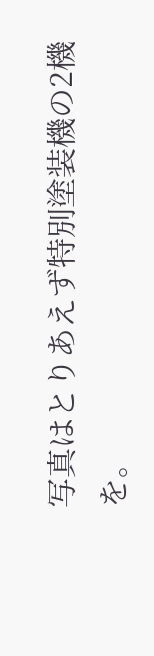写真はとりあえず特別塗装機の2機を。